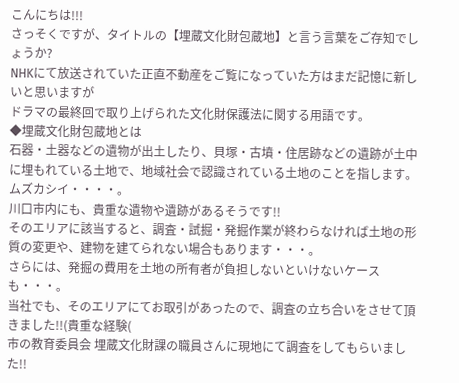こんにちは!!!
さっそくですが、タイトルの【埋蔵文化財包蔵地】と言う言葉をご存知でしょうか?
NHKにて放送されていた正直不動産をご覧になっていた方はまだ記憶に新しいと思いますが
ドラマの最終回で取り上げられた文化財保護法に関する用語です。
◆埋蔵文化財包蔵地とは
石器・土器などの遺物が出土したり、貝塚・古墳・住居跡などの遺跡が土中に埋もれている土地で、地域社会で認識されている土地のことを指します。
ムズカシイ・・・・。
川口市内にも、貴重な遺物や遺跡があるそうです!!
そのエリアに該当すると、調査・試掘・発掘作業が終わらなければ土地の形質の変更や、建物を建てられない場合もあります・・・。
さらには、発掘の費用を土地の所有者が負担しないといけないケースも・・・。
当社でも、そのエリアにてお取引があったので、調査の立ち合いをさせて頂きました!!(貴重な経験(
市の教育委員会 埋蔵文化財課の職員さんに現地にて調査をしてもらいました!!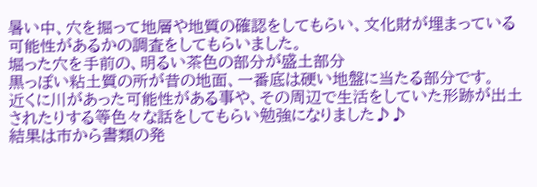暑い中、穴を掘って地層や地質の確認をしてもらい、文化財が埋まっている可能性があるかの調査をしてもらいました。
堀った穴を手前の、明るい茶色の部分が盛土部分
黒っぽい粘土質の所が昔の地面、一番底は硬い地盤に当たる部分です。
近くに川があった可能性がある事や、その周辺で生活をしていた形跡が出土されたりする等色々な話をしてもらい勉強になりました♪♪
結果は市から書類の発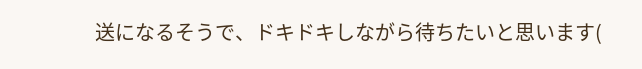送になるそうで、ドキドキしながら待ちたいと思います(